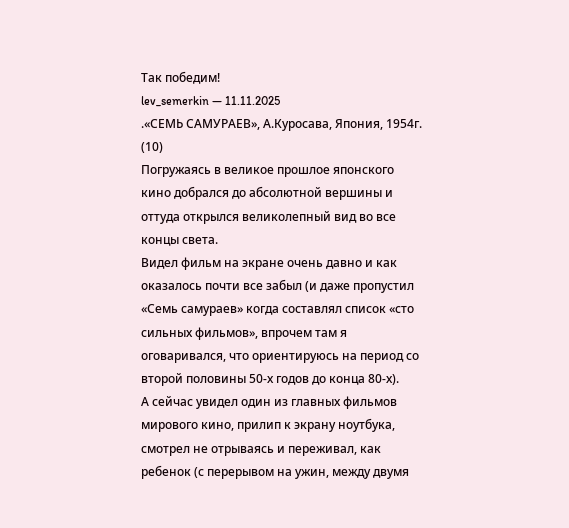Так победим!
lev_semerkin — 11.11.2025
.«СЕМЬ САМУРАЕВ», А.Куросава, Япония, 1954г. (10)
Погружаясь в великое прошлое японского кино добрался до абсолютной вершины и оттуда открылся великолепный вид во все концы света.
Видел фильм на экране очень давно и как оказалось почти все забыл (и даже пропустил «Семь самураев» когда составлял список «сто сильных фильмов», впрочем там я оговаривался, что ориентируюсь на период со второй половины 50-х годов до конца 80-х).
А сейчас увидел один из главных фильмов мирового кино, прилип к экрану ноутбука, смотрел не отрываясь и переживал, как ребенок (с перерывом на ужин, между двумя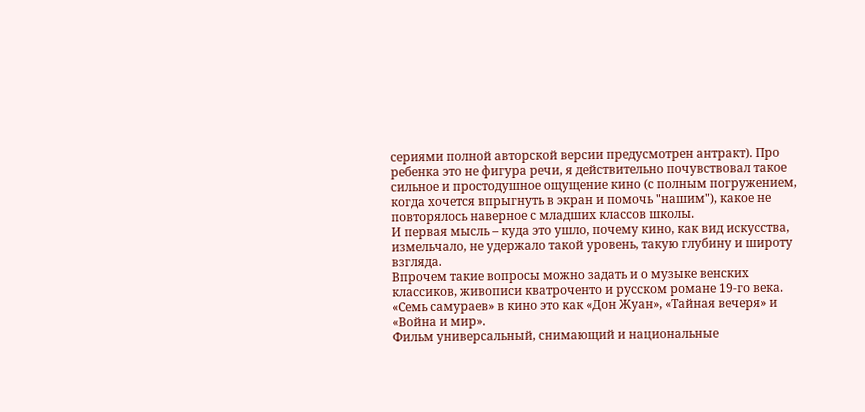сериями полной авторской версии предусмотрен антракт). Про ребенка это не фигура речи, я действительно почувствовал такое сильное и простодушное ощущение кино (с полным погружением, когда хочется впрыгнуть в экран и помочь "нашим"), какое не повторялось наверное с младших классов школы.
И первая мысль – куда это ушло, почему кино, как вид искусства, измельчало, не удержало такой уровень, такую глубину и широту взгляда.
Впрочем такие вопросы можно задать и о музыке венских классиков, живописи кватроченто и русском романе 19-го века. «Семь самураев» в кино это как «Дон Жуан», «Тайная вечеря» и «Война и мир».
Фильм универсальный, снимающий и национальные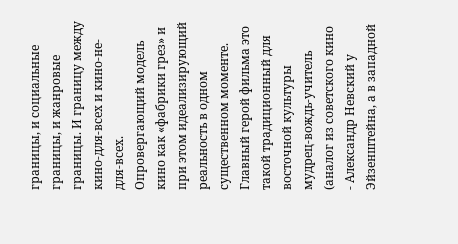границы, и социальные границы, и жанровые границы. И границу между кино-для-всех и кино-не-для-всех.
Опровергающий модель кино как «фабрики грез» и при этом идеализирующий реальность в одном существенном моменте.
Главный герой фильма это такой традиционный для восточной культуры мудрец-вождь-учитель (аналог из советского кино - Александр Невский у Эйзенштейна, а в западной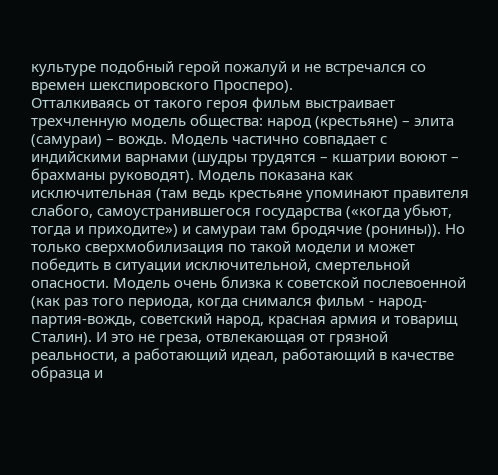культуре подобный герой пожалуй и не встречался со времен шекспировского Просперо).
Отталкиваясь от такого героя фильм выстраивает трехчленную модель общества: народ (крестьяне) – элита (самураи) – вождь. Модель частично совпадает с индийскими варнами (шудры трудятся – кшатрии воюют – брахманы руководят). Модель показана как исключительная (там ведь крестьяне упоминают правителя слабого, самоустранившегося государства («когда убьют, тогда и приходите») и самураи там бродячие (ронины)). Но только сверхмобилизация по такой модели и может победить в ситуации исключительной, смертельной опасности. Модель очень близка к советской послевоенной (как раз того периода, когда снимался фильм - народ-партия-вождь, советский народ, красная армия и товарищ Сталин). И это не греза, отвлекающая от грязной реальности, а работающий идеал, работающий в качестве образца и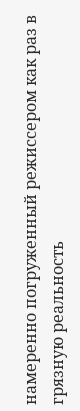намеренно погруженный режиссером как раз в грязную реальность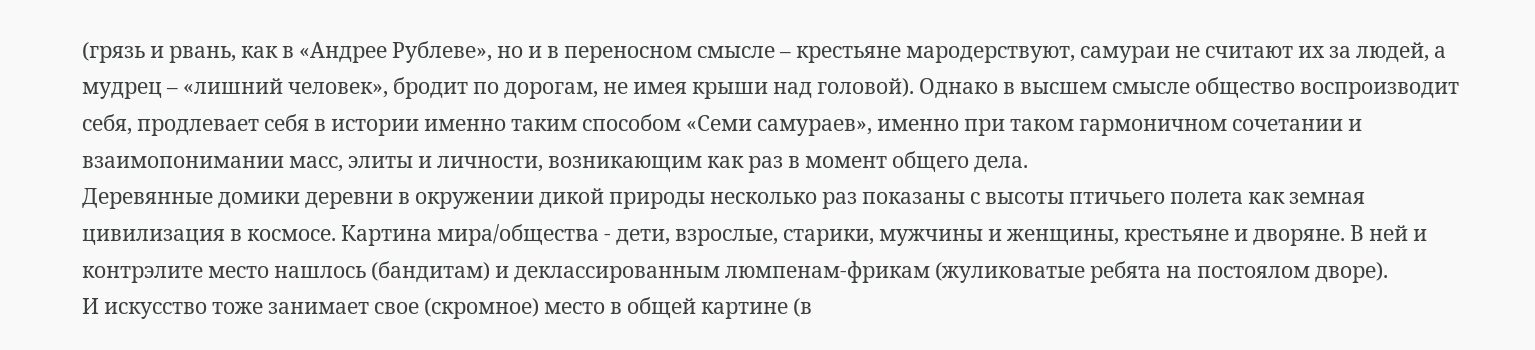(грязь и рвань, как в «Андрее Рублеве», но и в переносном смысле – крестьяне мародерствуют, самураи не считают их за людей, а мудрец – «лишний человек», бродит по дорогам, не имея крыши над головой). Однако в высшем смысле общество воспроизводит себя, продлевает себя в истории именно таким способом «Семи самураев», именно при таком гармоничном сочетании и взаимопонимании масс, элиты и личности, возникающим как раз в момент общего дела.
Деревянные домики деревни в окружении дикой природы несколько раз показаны с высоты птичьего полета как земная цивилизация в космосе. Картина мира/общества - дети, взрослые, старики, мужчины и женщины, крестьяне и дворяне. В ней и контрэлите место нашлось (бандитам) и деклассированным люмпенам-фрикам (жуликоватые ребята на постоялом дворе).
И искусство тоже занимает свое (скромное) место в общей картине (в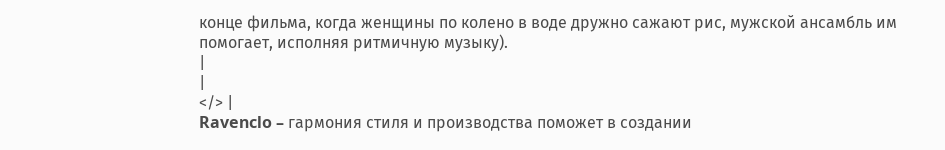конце фильма, когда женщины по колено в воде дружно сажают рис, мужской ансамбль им помогает, исполняя ритмичную музыку).
|
|
</> |
Ravenclo – гармония стиля и производства поможет в создании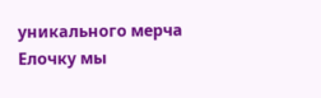уникального мерча
Елочку мы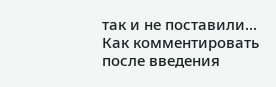так и не поставили...
Как комментировать после введения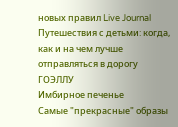новых правил Live Journal
Путешествия с детьми: когда, как и на чем лучше отправляться в дорогу
ГОЭЛЛУ
Имбирное печенье
Самые "прекрасные" образы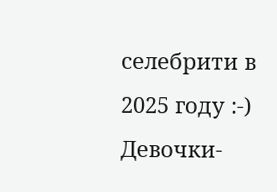селебрити в 2025 году :-)
Девочки-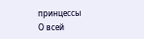принцессы
О всей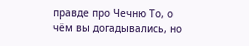правде про Чечню То, о чём вы догадывались, но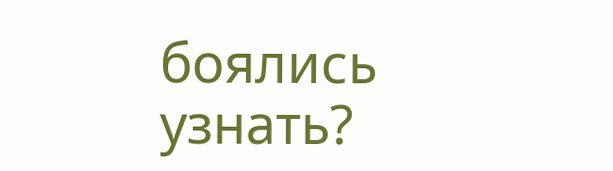боялись узнать?